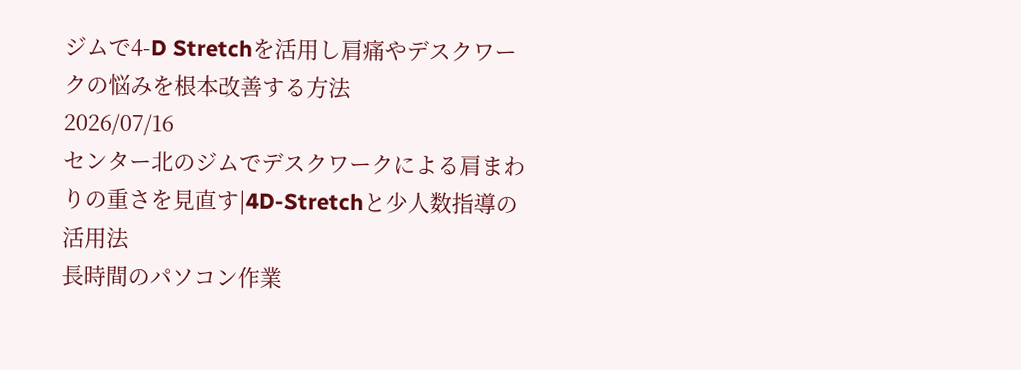ジムで4-D Stretchを活用し肩痛やデスクワークの悩みを根本改善する方法
2026/07/16
センター北のジムでデスクワークによる肩まわりの重さを見直す|4D-Stretchと少人数指導の活用法
長時間のパソコン作業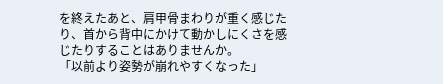を終えたあと、肩甲骨まわりが重く感じたり、首から背中にかけて動かしにくさを感じたりすることはありませんか。
「以前より姿勢が崩れやすくなった」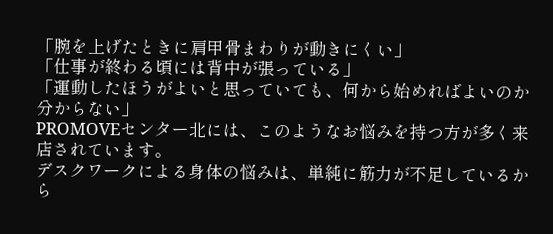「腕を上げたときに肩甲骨まわりが動きにくい」
「仕事が終わる頃には背中が張っている」
「運動したほうがよいと思っていても、何から始めればよいのか分からない」
PROMOVEセンター北には、このようなお悩みを持つ方が多く来店されています。
デスクワークによる身体の悩みは、単純に筋力が不足しているから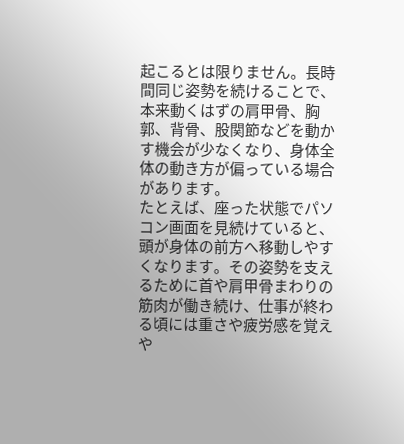起こるとは限りません。長時間同じ姿勢を続けることで、本来動くはずの肩甲骨、胸郭、背骨、股関節などを動かす機会が少なくなり、身体全体の動き方が偏っている場合があります。
たとえば、座った状態でパソコン画面を見続けていると、頭が身体の前方へ移動しやすくなります。その姿勢を支えるために首や肩甲骨まわりの筋肉が働き続け、仕事が終わる頃には重さや疲労感を覚えや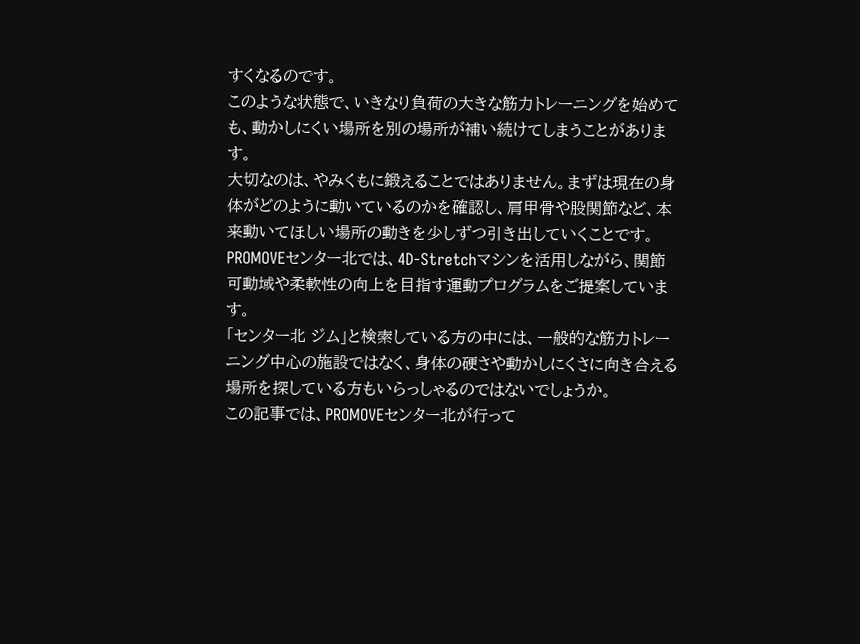すくなるのです。
このような状態で、いきなり負荷の大きな筋力トレーニングを始めても、動かしにくい場所を別の場所が補い続けてしまうことがあります。
大切なのは、やみくもに鍛えることではありません。まずは現在の身体がどのように動いているのかを確認し、肩甲骨や股関節など、本来動いてほしい場所の動きを少しずつ引き出していくことです。
PROMOVEセンター北では、4D-Stretchマシンを活用しながら、関節可動域や柔軟性の向上を目指す運動プログラムをご提案しています。
「センター北 ジム」と検索している方の中には、一般的な筋力トレーニング中心の施設ではなく、身体の硬さや動かしにくさに向き合える場所を探している方もいらっしゃるのではないでしょうか。
この記事では、PROMOVEセンター北が行って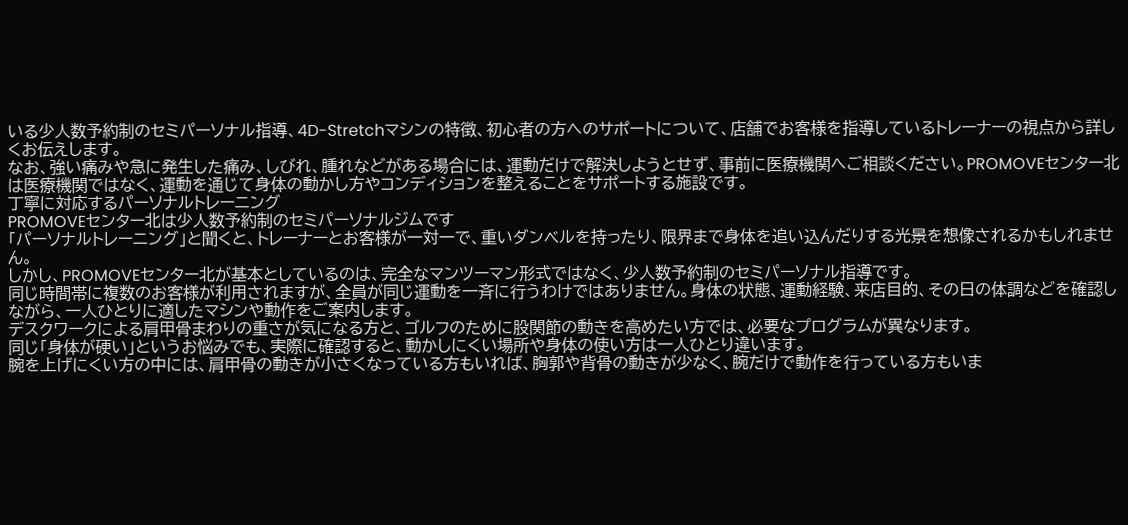いる少人数予約制のセミパーソナル指導、4D-Stretchマシンの特徴、初心者の方へのサポートについて、店舗でお客様を指導しているトレーナーの視点から詳しくお伝えします。
なお、強い痛みや急に発生した痛み、しびれ、腫れなどがある場合には、運動だけで解決しようとせず、事前に医療機関へご相談ください。PROMOVEセンター北は医療機関ではなく、運動を通じて身体の動かし方やコンディションを整えることをサポートする施設です。
丁寧に対応するパーソナルトレーニング
PROMOVEセンター北は少人数予約制のセミパーソナルジムです
「パーソナルトレーニング」と聞くと、トレーナーとお客様が一対一で、重いダンベルを持ったり、限界まで身体を追い込んだりする光景を想像されるかもしれません。
しかし、PROMOVEセンター北が基本としているのは、完全なマンツーマン形式ではなく、少人数予約制のセミパーソナル指導です。
同じ時間帯に複数のお客様が利用されますが、全員が同じ運動を一斉に行うわけではありません。身体の状態、運動経験、来店目的、その日の体調などを確認しながら、一人ひとりに適したマシンや動作をご案内します。
デスクワークによる肩甲骨まわりの重さが気になる方と、ゴルフのために股関節の動きを高めたい方では、必要なプログラムが異なります。
同じ「身体が硬い」というお悩みでも、実際に確認すると、動かしにくい場所や身体の使い方は一人ひとり違います。
腕を上げにくい方の中には、肩甲骨の動きが小さくなっている方もいれば、胸郭や背骨の動きが少なく、腕だけで動作を行っている方もいま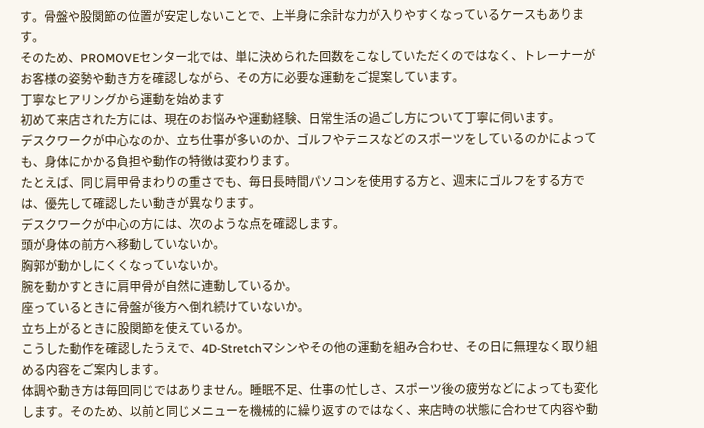す。骨盤や股関節の位置が安定しないことで、上半身に余計な力が入りやすくなっているケースもあります。
そのため、PROMOVEセンター北では、単に決められた回数をこなしていただくのではなく、トレーナーがお客様の姿勢や動き方を確認しながら、その方に必要な運動をご提案しています。
丁寧なヒアリングから運動を始めます
初めて来店された方には、現在のお悩みや運動経験、日常生活の過ごし方について丁寧に伺います。
デスクワークが中心なのか、立ち仕事が多いのか、ゴルフやテニスなどのスポーツをしているのかによっても、身体にかかる負担や動作の特徴は変わります。
たとえば、同じ肩甲骨まわりの重さでも、毎日長時間パソコンを使用する方と、週末にゴルフをする方では、優先して確認したい動きが異なります。
デスクワークが中心の方には、次のような点を確認します。
頭が身体の前方へ移動していないか。
胸郭が動かしにくくなっていないか。
腕を動かすときに肩甲骨が自然に連動しているか。
座っているときに骨盤が後方へ倒れ続けていないか。
立ち上がるときに股関節を使えているか。
こうした動作を確認したうえで、4D-Stretchマシンやその他の運動を組み合わせ、その日に無理なく取り組める内容をご案内します。
体調や動き方は毎回同じではありません。睡眠不足、仕事の忙しさ、スポーツ後の疲労などによっても変化します。そのため、以前と同じメニューを機械的に繰り返すのではなく、来店時の状態に合わせて内容や動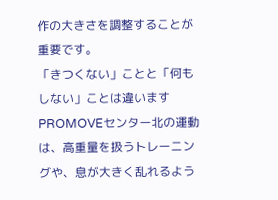作の大きさを調整することが重要です。
「きつくない」ことと「何もしない」ことは違います
PROMOVEセンター北の運動は、高重量を扱うトレーニングや、息が大きく乱れるよう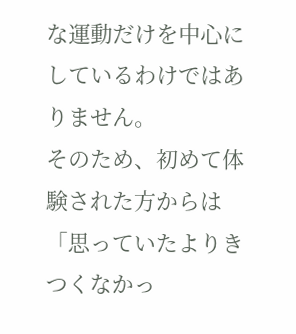な運動だけを中心にしているわけではありません。
そのため、初めて体験された方からは「思っていたよりきつくなかっ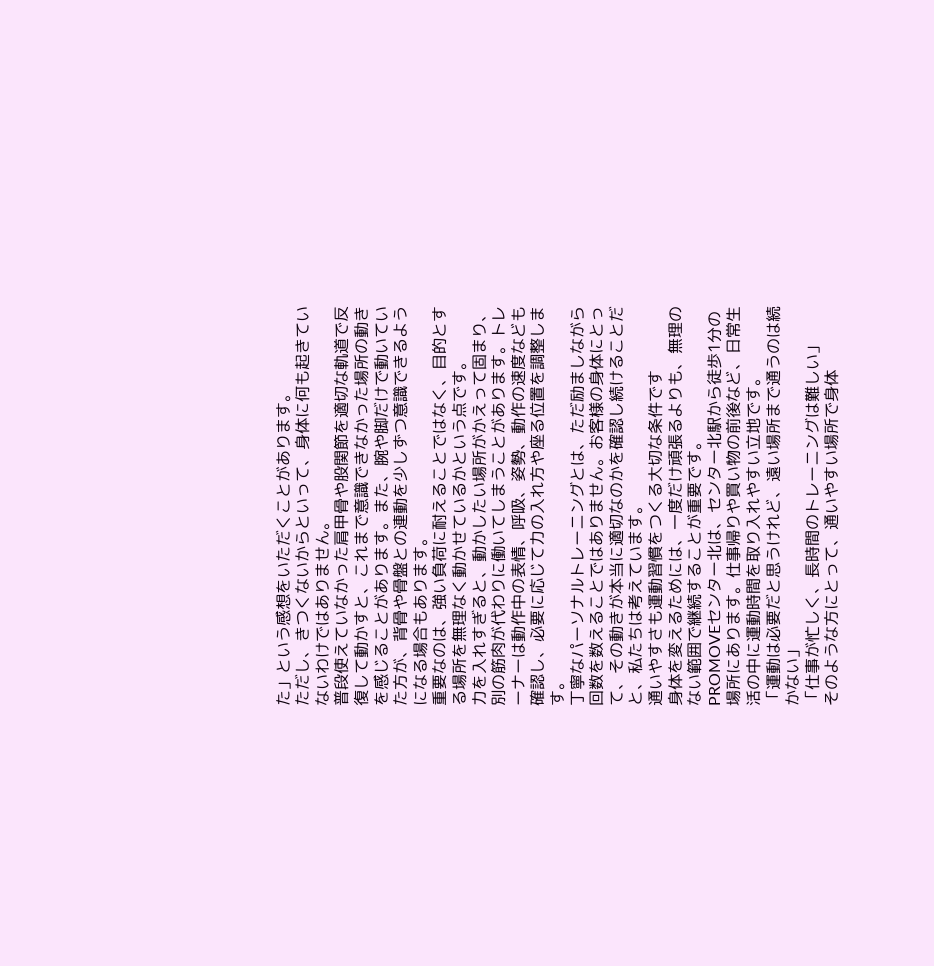た」という感想をいただくことがあります。
ただし、きつくないからといって、身体に何も起きていないわけではありません。
普段使えていなかった肩甲骨や股関節を適切な軌道で反復して動かすと、これまで意識できなかった場所の動きを感じることがあります。また、腕や脚だけで動いていた方が、背骨や骨盤との連動を少しずつ意識できるようになる場合もあります。
重要なのは、強い負荷に耐えることではなく、目的とする場所を無理なく動かせているかという点です。
力を入れすぎると、動かしたい場所がかえって固まり、別の筋肉が代わりに働いてしまうことがあります。トレーナーは動作中の表情、呼吸、姿勢、動作の速度なども確認し、必要に応じて力の入れ方や座る位置を調整します。
丁寧なパーソナルトレーニングとは、ただ励ましながら回数を数えることではありません。お客様の身体にとって、その動きが本当に適切なのかを確認し続けることだと、私たちは考えています。
通いやすさも運動習慣をつくる大切な条件です
身体を変えるためには、一度だけ頑張るよりも、無理のない範囲で継続することが重要です。
PROMOVEセンター北は、センター北駅から徒歩1分の場所にあります。仕事帰りや買い物の前後など、日常生活の中に運動時間を取り入れやすい立地です。
「運動は必要だと思うけれど、遠い場所まで通うのは続かない」
「仕事が忙しく、長時間のトレーニングは難しい」
そのような方にとって、通いやすい場所で身体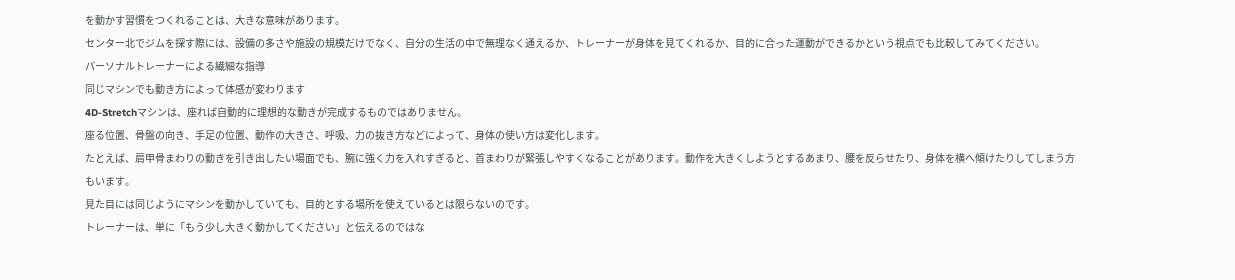を動かす習慣をつくれることは、大きな意味があります。
センター北でジムを探す際には、設備の多さや施設の規模だけでなく、自分の生活の中で無理なく通えるか、トレーナーが身体を見てくれるか、目的に合った運動ができるかという視点でも比較してみてください。
パーソナルトレーナーによる繊細な指導
同じマシンでも動き方によって体感が変わります
4D-Stretchマシンは、座れば自動的に理想的な動きが完成するものではありません。
座る位置、骨盤の向き、手足の位置、動作の大きさ、呼吸、力の抜き方などによって、身体の使い方は変化します。
たとえば、肩甲骨まわりの動きを引き出したい場面でも、腕に強く力を入れすぎると、首まわりが緊張しやすくなることがあります。動作を大きくしようとするあまり、腰を反らせたり、身体を横へ傾けたりしてしまう方もいます。
見た目には同じようにマシンを動かしていても、目的とする場所を使えているとは限らないのです。
トレーナーは、単に「もう少し大きく動かしてください」と伝えるのではな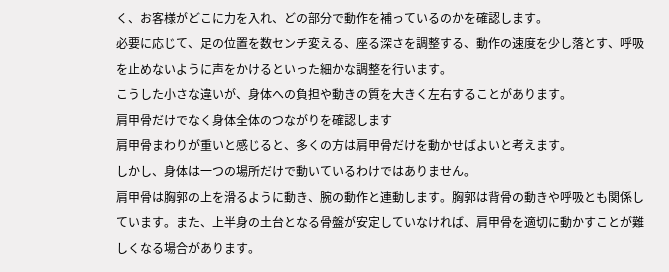く、お客様がどこに力を入れ、どの部分で動作を補っているのかを確認します。
必要に応じて、足の位置を数センチ変える、座る深さを調整する、動作の速度を少し落とす、呼吸を止めないように声をかけるといった細かな調整を行います。
こうした小さな違いが、身体への負担や動きの質を大きく左右することがあります。
肩甲骨だけでなく身体全体のつながりを確認します
肩甲骨まわりが重いと感じると、多くの方は肩甲骨だけを動かせばよいと考えます。
しかし、身体は一つの場所だけで動いているわけではありません。
肩甲骨は胸郭の上を滑るように動き、腕の動作と連動します。胸郭は背骨の動きや呼吸とも関係しています。また、上半身の土台となる骨盤が安定していなければ、肩甲骨を適切に動かすことが難しくなる場合があります。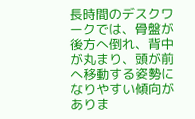長時間のデスクワークでは、骨盤が後方へ倒れ、背中が丸まり、頭が前へ移動する姿勢になりやすい傾向がありま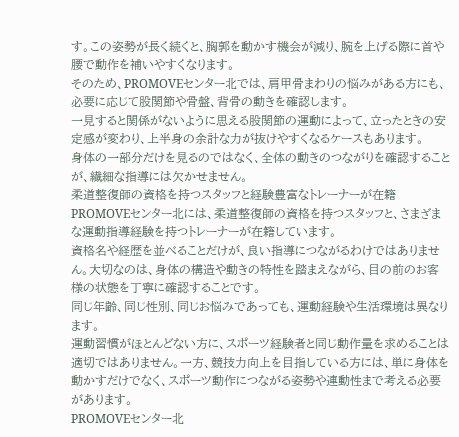す。この姿勢が長く続くと、胸郭を動かす機会が減り、腕を上げる際に首や腰で動作を補いやすくなります。
そのため、PROMOVEセンター北では、肩甲骨まわりの悩みがある方にも、必要に応じて股関節や骨盤、背骨の動きを確認します。
一見すると関係がないように思える股関節の運動によって、立ったときの安定感が変わり、上半身の余計な力が抜けやすくなるケースもあります。
身体の一部分だけを見るのではなく、全体の動きのつながりを確認することが、繊細な指導には欠かせません。
柔道整復師の資格を持つスタッフと経験豊富なトレーナーが在籍
PROMOVEセンター北には、柔道整復師の資格を持つスタッフと、さまざまな運動指導経験を持つトレーナーが在籍しています。
資格名や経歴を並べることだけが、良い指導につながるわけではありません。大切なのは、身体の構造や動きの特性を踏まえながら、目の前のお客様の状態を丁寧に確認することです。
同じ年齢、同じ性別、同じお悩みであっても、運動経験や生活環境は異なります。
運動習慣がほとんどない方に、スポーツ経験者と同じ動作量を求めることは適切ではありません。一方、競技力向上を目指している方には、単に身体を動かすだけでなく、スポーツ動作につながる姿勢や連動性まで考える必要があります。
PROMOVEセンター北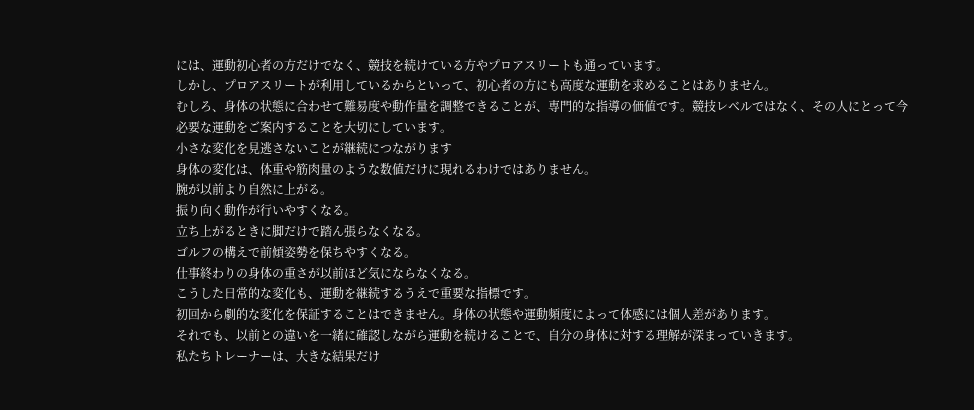には、運動初心者の方だけでなく、競技を続けている方やプロアスリートも通っています。
しかし、プロアスリートが利用しているからといって、初心者の方にも高度な運動を求めることはありません。
むしろ、身体の状態に合わせて難易度や動作量を調整できることが、専門的な指導の価値です。競技レベルではなく、その人にとって今必要な運動をご案内することを大切にしています。
小さな変化を見逃さないことが継続につながります
身体の変化は、体重や筋肉量のような数値だけに現れるわけではありません。
腕が以前より自然に上がる。
振り向く動作が行いやすくなる。
立ち上がるときに脚だけで踏ん張らなくなる。
ゴルフの構えで前傾姿勢を保ちやすくなる。
仕事終わりの身体の重さが以前ほど気にならなくなる。
こうした日常的な変化も、運動を継続するうえで重要な指標です。
初回から劇的な変化を保証することはできません。身体の状態や運動頻度によって体感には個人差があります。
それでも、以前との違いを一緒に確認しながら運動を続けることで、自分の身体に対する理解が深まっていきます。
私たちトレーナーは、大きな結果だけ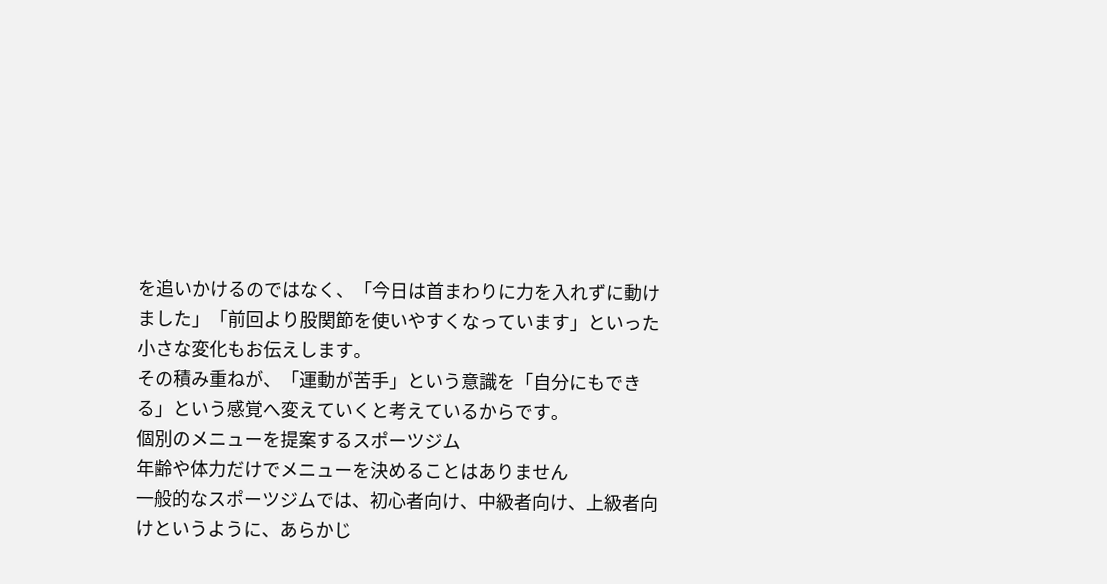を追いかけるのではなく、「今日は首まわりに力を入れずに動けました」「前回より股関節を使いやすくなっています」といった小さな変化もお伝えします。
その積み重ねが、「運動が苦手」という意識を「自分にもできる」という感覚へ変えていくと考えているからです。
個別のメニューを提案するスポーツジム
年齢や体力だけでメニューを決めることはありません
一般的なスポーツジムでは、初心者向け、中級者向け、上級者向けというように、あらかじ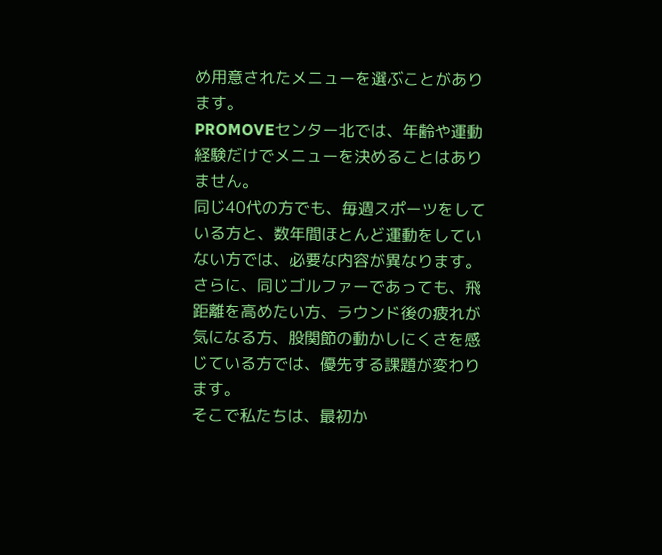め用意されたメニューを選ぶことがあります。
PROMOVEセンター北では、年齢や運動経験だけでメニューを決めることはありません。
同じ40代の方でも、毎週スポーツをしている方と、数年間ほとんど運動をしていない方では、必要な内容が異なります。
さらに、同じゴルファーであっても、飛距離を高めたい方、ラウンド後の疲れが気になる方、股関節の動かしにくさを感じている方では、優先する課題が変わります。
そこで私たちは、最初か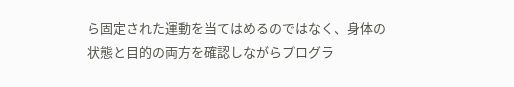ら固定された運動を当てはめるのではなく、身体の状態と目的の両方を確認しながらプログラ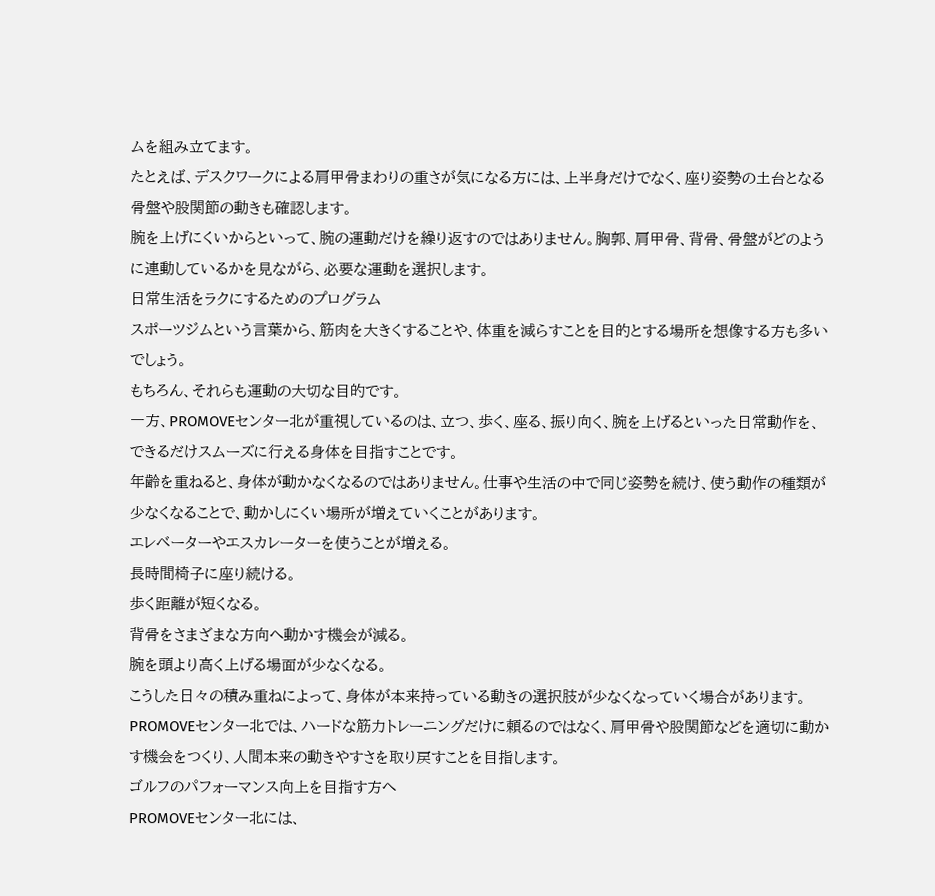ムを組み立てます。
たとえば、デスクワークによる肩甲骨まわりの重さが気になる方には、上半身だけでなく、座り姿勢の土台となる骨盤や股関節の動きも確認します。
腕を上げにくいからといって、腕の運動だけを繰り返すのではありません。胸郭、肩甲骨、背骨、骨盤がどのように連動しているかを見ながら、必要な運動を選択します。
日常生活をラクにするためのプログラム
スポーツジムという言葉から、筋肉を大きくすることや、体重を減らすことを目的とする場所を想像する方も多いでしょう。
もちろん、それらも運動の大切な目的です。
一方、PROMOVEセンター北が重視しているのは、立つ、歩く、座る、振り向く、腕を上げるといった日常動作を、できるだけスムーズに行える身体を目指すことです。
年齢を重ねると、身体が動かなくなるのではありません。仕事や生活の中で同じ姿勢を続け、使う動作の種類が少なくなることで、動かしにくい場所が増えていくことがあります。
エレベーターやエスカレーターを使うことが増える。
長時間椅子に座り続ける。
歩く距離が短くなる。
背骨をさまざまな方向へ動かす機会が減る。
腕を頭より高く上げる場面が少なくなる。
こうした日々の積み重ねによって、身体が本来持っている動きの選択肢が少なくなっていく場合があります。
PROMOVEセンター北では、ハードな筋力トレーニングだけに頼るのではなく、肩甲骨や股関節などを適切に動かす機会をつくり、人間本来の動きやすさを取り戻すことを目指します。
ゴルフのパフォーマンス向上を目指す方へ
PROMOVEセンター北には、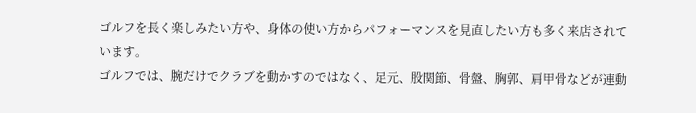ゴルフを長く楽しみたい方や、身体の使い方からパフォーマンスを見直したい方も多く来店されています。
ゴルフでは、腕だけでクラブを動かすのではなく、足元、股関節、骨盤、胸郭、肩甲骨などが連動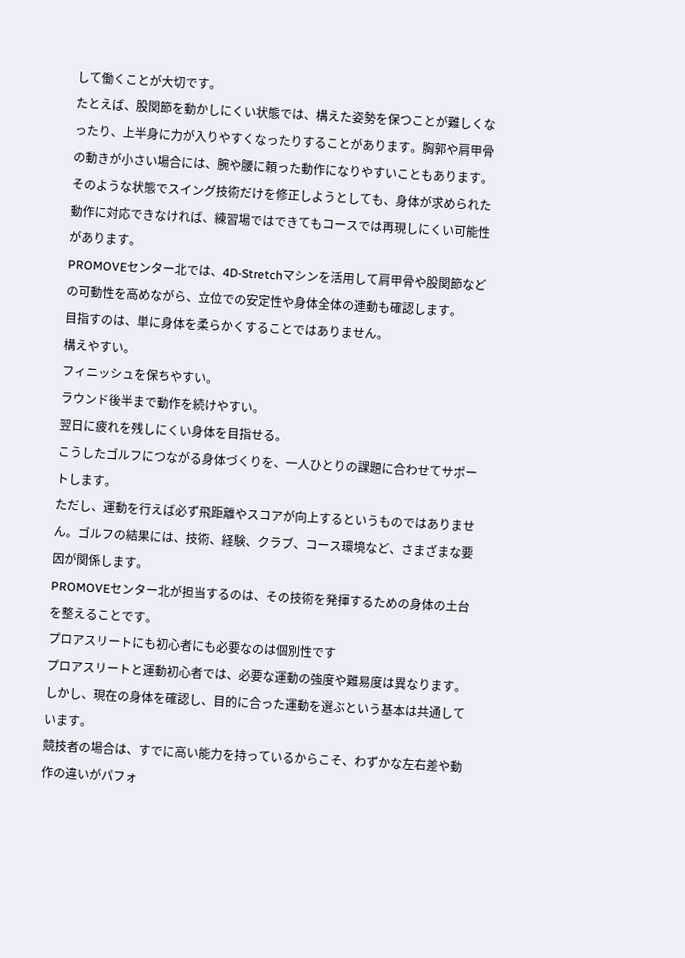して働くことが大切です。
たとえば、股関節を動かしにくい状態では、構えた姿勢を保つことが難しくなったり、上半身に力が入りやすくなったりすることがあります。胸郭や肩甲骨の動きが小さい場合には、腕や腰に頼った動作になりやすいこともあります。
そのような状態でスイング技術だけを修正しようとしても、身体が求められた動作に対応できなければ、練習場ではできてもコースでは再現しにくい可能性があります。
PROMOVEセンター北では、4D-Stretchマシンを活用して肩甲骨や股関節などの可動性を高めながら、立位での安定性や身体全体の連動も確認します。
目指すのは、単に身体を柔らかくすることではありません。
構えやすい。
フィニッシュを保ちやすい。
ラウンド後半まで動作を続けやすい。
翌日に疲れを残しにくい身体を目指せる。
こうしたゴルフにつながる身体づくりを、一人ひとりの課題に合わせてサポートします。
ただし、運動を行えば必ず飛距離やスコアが向上するというものではありません。ゴルフの結果には、技術、経験、クラブ、コース環境など、さまざまな要因が関係します。
PROMOVEセンター北が担当するのは、その技術を発揮するための身体の土台を整えることです。
プロアスリートにも初心者にも必要なのは個別性です
プロアスリートと運動初心者では、必要な運動の強度や難易度は異なります。
しかし、現在の身体を確認し、目的に合った運動を選ぶという基本は共通しています。
競技者の場合は、すでに高い能力を持っているからこそ、わずかな左右差や動作の違いがパフォ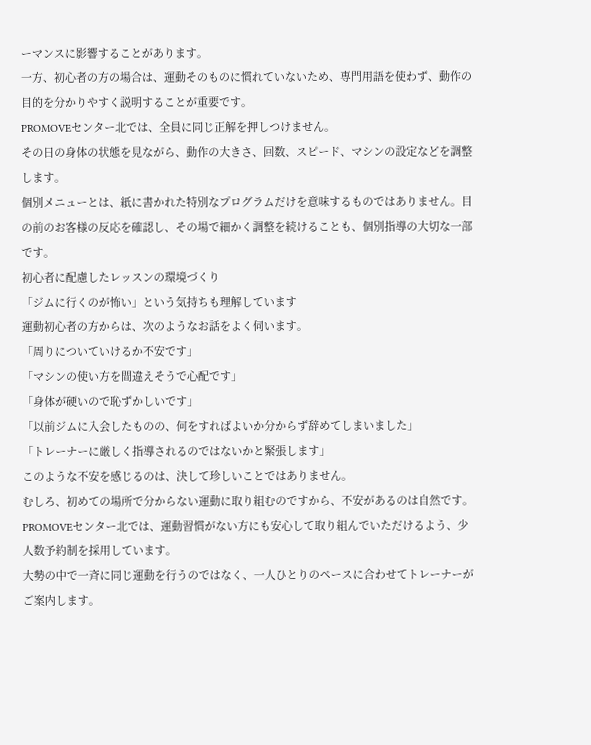ーマンスに影響することがあります。
一方、初心者の方の場合は、運動そのものに慣れていないため、専門用語を使わず、動作の目的を分かりやすく説明することが重要です。
PROMOVEセンター北では、全員に同じ正解を押しつけません。
その日の身体の状態を見ながら、動作の大きさ、回数、スピード、マシンの設定などを調整します。
個別メニューとは、紙に書かれた特別なプログラムだけを意味するものではありません。目の前のお客様の反応を確認し、その場で細かく調整を続けることも、個別指導の大切な一部です。
初心者に配慮したレッスンの環境づくり
「ジムに行くのが怖い」という気持ちも理解しています
運動初心者の方からは、次のようなお話をよく伺います。
「周りについていけるか不安です」
「マシンの使い方を間違えそうで心配です」
「身体が硬いので恥ずかしいです」
「以前ジムに入会したものの、何をすればよいか分からず辞めてしまいました」
「トレーナーに厳しく指導されるのではないかと緊張します」
このような不安を感じるのは、決して珍しいことではありません。
むしろ、初めての場所で分からない運動に取り組むのですから、不安があるのは自然です。
PROMOVEセンター北では、運動習慣がない方にも安心して取り組んでいただけるよう、少人数予約制を採用しています。
大勢の中で一斉に同じ運動を行うのではなく、一人ひとりのペースに合わせてトレーナーがご案内します。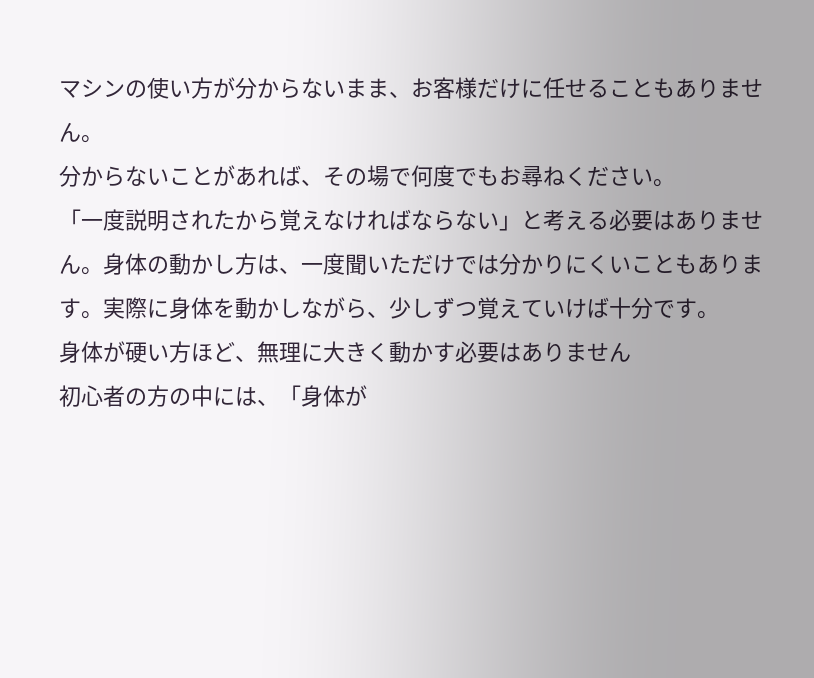マシンの使い方が分からないまま、お客様だけに任せることもありません。
分からないことがあれば、その場で何度でもお尋ねください。
「一度説明されたから覚えなければならない」と考える必要はありません。身体の動かし方は、一度聞いただけでは分かりにくいこともあります。実際に身体を動かしながら、少しずつ覚えていけば十分です。
身体が硬い方ほど、無理に大きく動かす必要はありません
初心者の方の中には、「身体が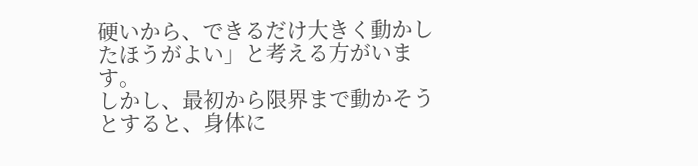硬いから、できるだけ大きく動かしたほうがよい」と考える方がいます。
しかし、最初から限界まで動かそうとすると、身体に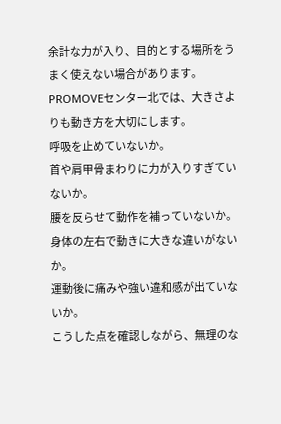余計な力が入り、目的とする場所をうまく使えない場合があります。
PROMOVEセンター北では、大きさよりも動き方を大切にします。
呼吸を止めていないか。
首や肩甲骨まわりに力が入りすぎていないか。
腰を反らせて動作を補っていないか。
身体の左右で動きに大きな違いがないか。
運動後に痛みや強い違和感が出ていないか。
こうした点を確認しながら、無理のな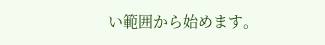い範囲から始めます。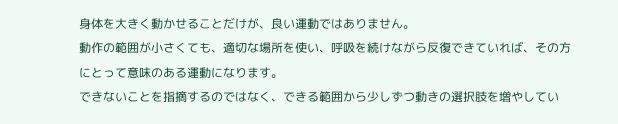身体を大きく動かせることだけが、良い運動ではありません。
動作の範囲が小さくても、適切な場所を使い、呼吸を続けながら反復できていれば、その方にとって意味のある運動になります。
できないことを指摘するのではなく、できる範囲から少しずつ動きの選択肢を増やしてい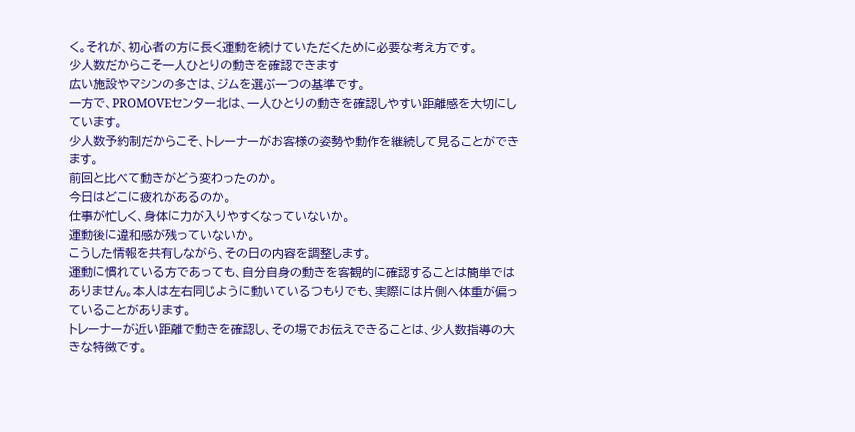く。それが、初心者の方に長く運動を続けていただくために必要な考え方です。
少人数だからこそ一人ひとりの動きを確認できます
広い施設やマシンの多さは、ジムを選ぶ一つの基準です。
一方で、PROMOVEセンター北は、一人ひとりの動きを確認しやすい距離感を大切にしています。
少人数予約制だからこそ、トレーナーがお客様の姿勢や動作を継続して見ることができます。
前回と比べて動きがどう変わったのか。
今日はどこに疲れがあるのか。
仕事が忙しく、身体に力が入りやすくなっていないか。
運動後に違和感が残っていないか。
こうした情報を共有しながら、その日の内容を調整します。
運動に慣れている方であっても、自分自身の動きを客観的に確認することは簡単ではありません。本人は左右同じように動いているつもりでも、実際には片側へ体重が偏っていることがあります。
トレーナーが近い距離で動きを確認し、その場でお伝えできることは、少人数指導の大きな特徴です。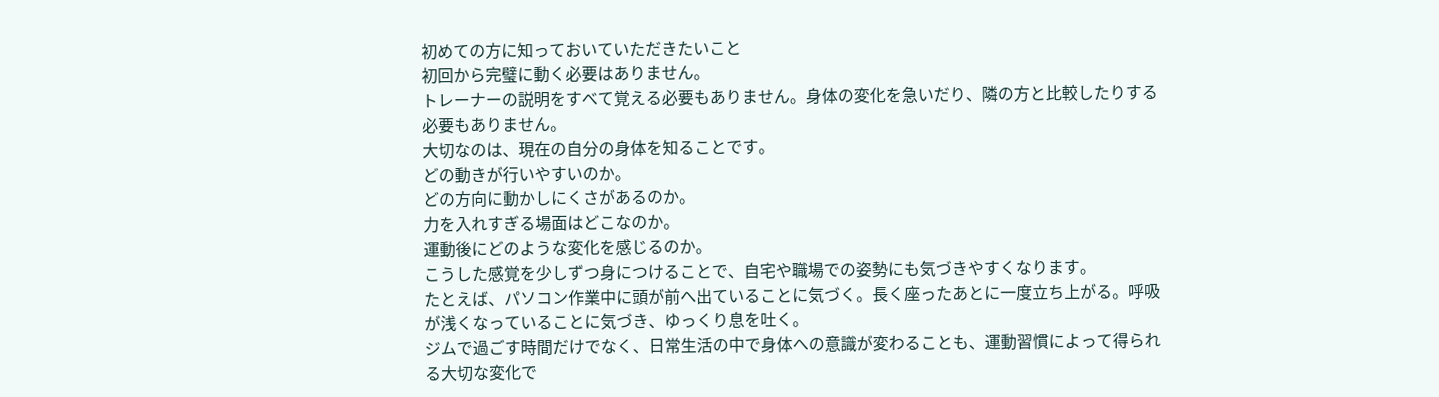初めての方に知っておいていただきたいこと
初回から完璧に動く必要はありません。
トレーナーの説明をすべて覚える必要もありません。身体の変化を急いだり、隣の方と比較したりする必要もありません。
大切なのは、現在の自分の身体を知ることです。
どの動きが行いやすいのか。
どの方向に動かしにくさがあるのか。
力を入れすぎる場面はどこなのか。
運動後にどのような変化を感じるのか。
こうした感覚を少しずつ身につけることで、自宅や職場での姿勢にも気づきやすくなります。
たとえば、パソコン作業中に頭が前へ出ていることに気づく。長く座ったあとに一度立ち上がる。呼吸が浅くなっていることに気づき、ゆっくり息を吐く。
ジムで過ごす時間だけでなく、日常生活の中で身体への意識が変わることも、運動習慣によって得られる大切な変化で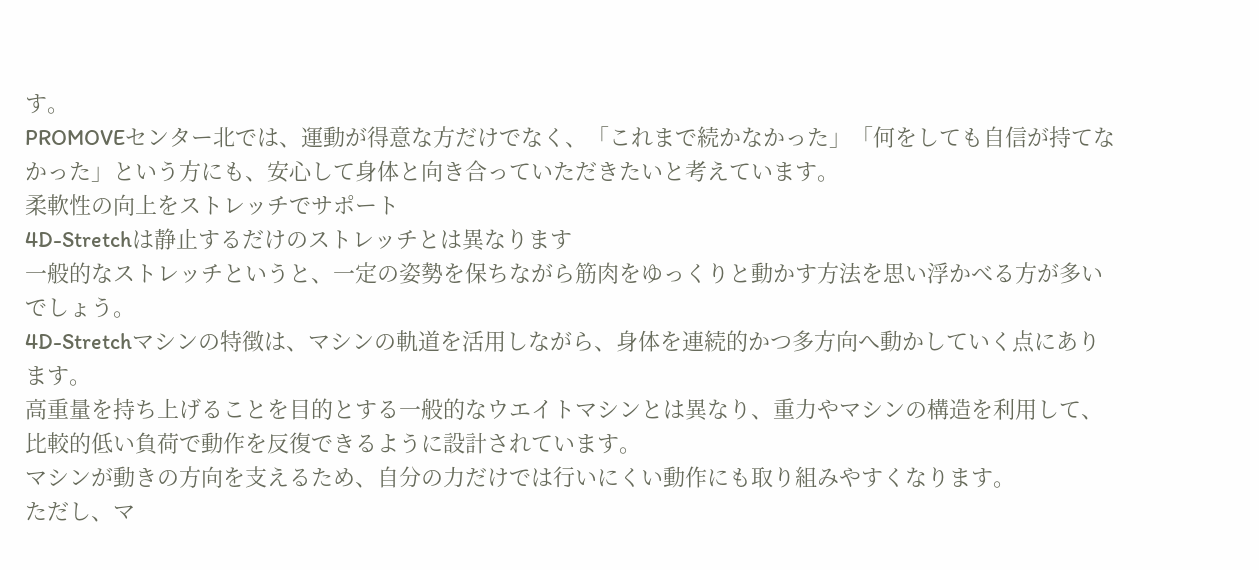す。
PROMOVEセンター北では、運動が得意な方だけでなく、「これまで続かなかった」「何をしても自信が持てなかった」という方にも、安心して身体と向き合っていただきたいと考えています。
柔軟性の向上をストレッチでサポート
4D-Stretchは静止するだけのストレッチとは異なります
一般的なストレッチというと、一定の姿勢を保ちながら筋肉をゆっくりと動かす方法を思い浮かべる方が多いでしょう。
4D-Stretchマシンの特徴は、マシンの軌道を活用しながら、身体を連続的かつ多方向へ動かしていく点にあります。
高重量を持ち上げることを目的とする一般的なウエイトマシンとは異なり、重力やマシンの構造を利用して、比較的低い負荷で動作を反復できるように設計されています。
マシンが動きの方向を支えるため、自分の力だけでは行いにくい動作にも取り組みやすくなります。
ただし、マ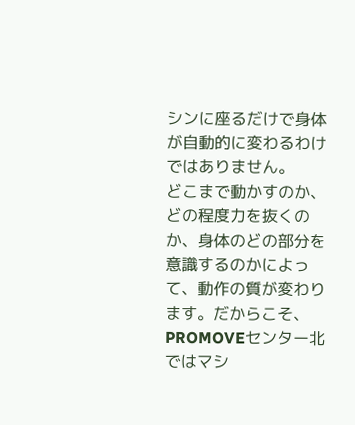シンに座るだけで身体が自動的に変わるわけではありません。
どこまで動かすのか、どの程度力を抜くのか、身体のどの部分を意識するのかによって、動作の質が変わります。だからこそ、PROMOVEセンター北ではマシ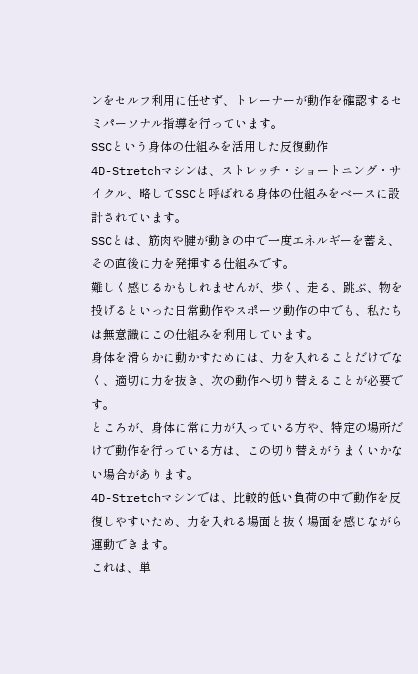ンをセルフ利用に任せず、トレーナーが動作を確認するセミパーソナル指導を行っています。
SSCという身体の仕組みを活用した反復動作
4D-Stretchマシンは、ストレッチ・ショートニング・サイクル、略してSSCと呼ばれる身体の仕組みをベースに設計されています。
SSCとは、筋肉や腱が動きの中で一度エネルギーを蓄え、その直後に力を発揮する仕組みです。
難しく感じるかもしれませんが、歩く、走る、跳ぶ、物を投げるといった日常動作やスポーツ動作の中でも、私たちは無意識にこの仕組みを利用しています。
身体を滑らかに動かすためには、力を入れることだけでなく、適切に力を抜き、次の動作へ切り替えることが必要です。
ところが、身体に常に力が入っている方や、特定の場所だけで動作を行っている方は、この切り替えがうまくいかない場合があります。
4D-Stretchマシンでは、比較的低い負荷の中で動作を反復しやすいため、力を入れる場面と抜く場面を感じながら運動できます。
これは、単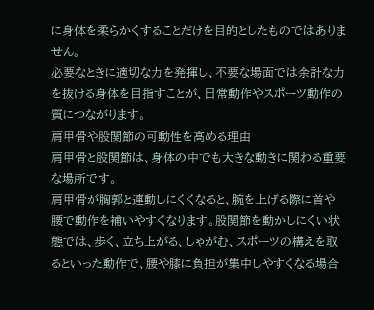に身体を柔らかくすることだけを目的としたものではありません。
必要なときに適切な力を発揮し、不要な場面では余計な力を抜ける身体を目指すことが、日常動作やスポーツ動作の質につながります。
肩甲骨や股関節の可動性を高める理由
肩甲骨と股関節は、身体の中でも大きな動きに関わる重要な場所です。
肩甲骨が胸郭と連動しにくくなると、腕を上げる際に首や腰で動作を補いやすくなります。股関節を動かしにくい状態では、歩く、立ち上がる、しゃがむ、スポーツの構えを取るといった動作で、腰や膝に負担が集中しやすくなる場合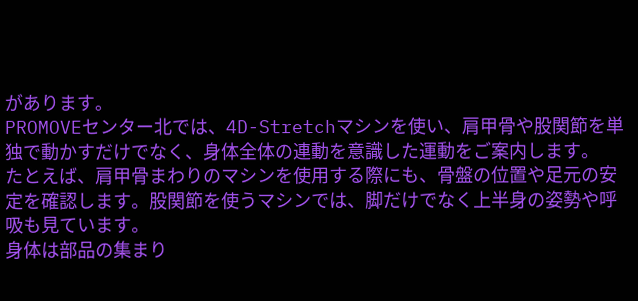があります。
PROMOVEセンター北では、4D-Stretchマシンを使い、肩甲骨や股関節を単独で動かすだけでなく、身体全体の連動を意識した運動をご案内します。
たとえば、肩甲骨まわりのマシンを使用する際にも、骨盤の位置や足元の安定を確認します。股関節を使うマシンでは、脚だけでなく上半身の姿勢や呼吸も見ています。
身体は部品の集まり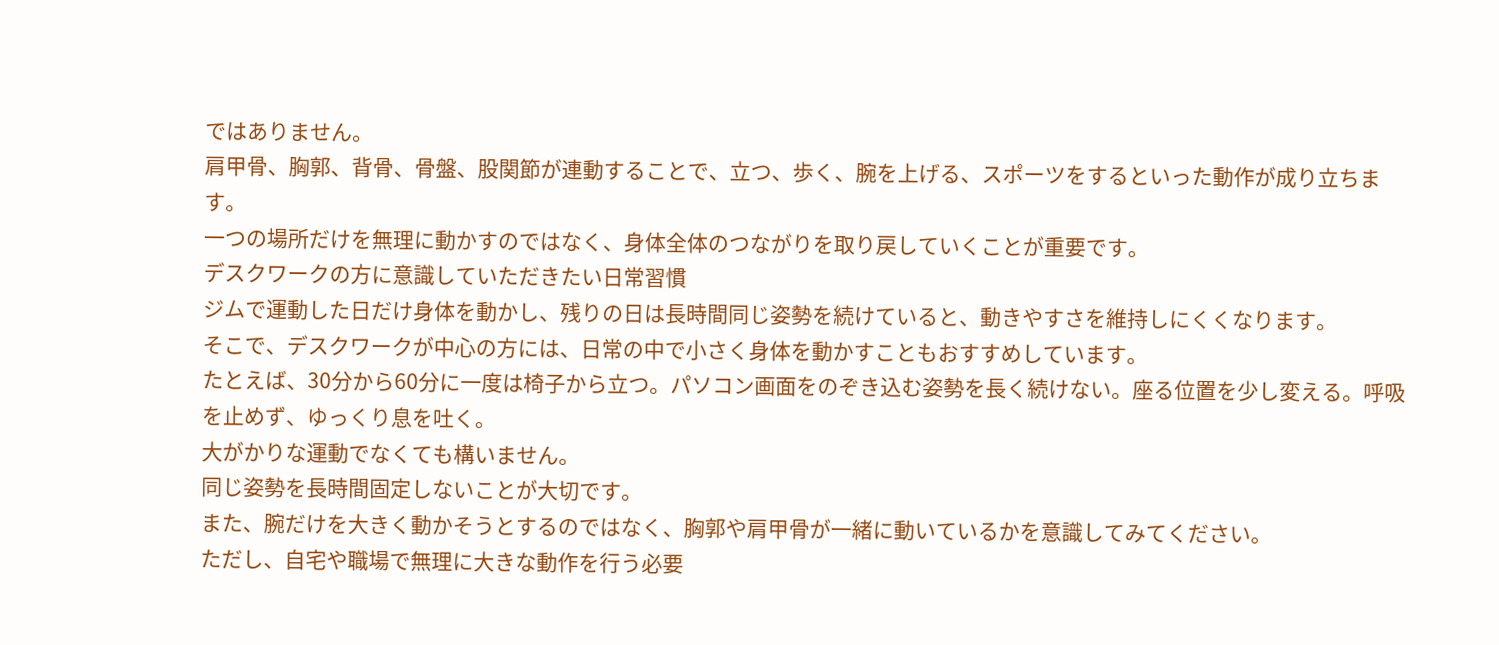ではありません。
肩甲骨、胸郭、背骨、骨盤、股関節が連動することで、立つ、歩く、腕を上げる、スポーツをするといった動作が成り立ちます。
一つの場所だけを無理に動かすのではなく、身体全体のつながりを取り戻していくことが重要です。
デスクワークの方に意識していただきたい日常習慣
ジムで運動した日だけ身体を動かし、残りの日は長時間同じ姿勢を続けていると、動きやすさを維持しにくくなります。
そこで、デスクワークが中心の方には、日常の中で小さく身体を動かすこともおすすめしています。
たとえば、30分から60分に一度は椅子から立つ。パソコン画面をのぞき込む姿勢を長く続けない。座る位置を少し変える。呼吸を止めず、ゆっくり息を吐く。
大がかりな運動でなくても構いません。
同じ姿勢を長時間固定しないことが大切です。
また、腕だけを大きく動かそうとするのではなく、胸郭や肩甲骨が一緒に動いているかを意識してみてください。
ただし、自宅や職場で無理に大きな動作を行う必要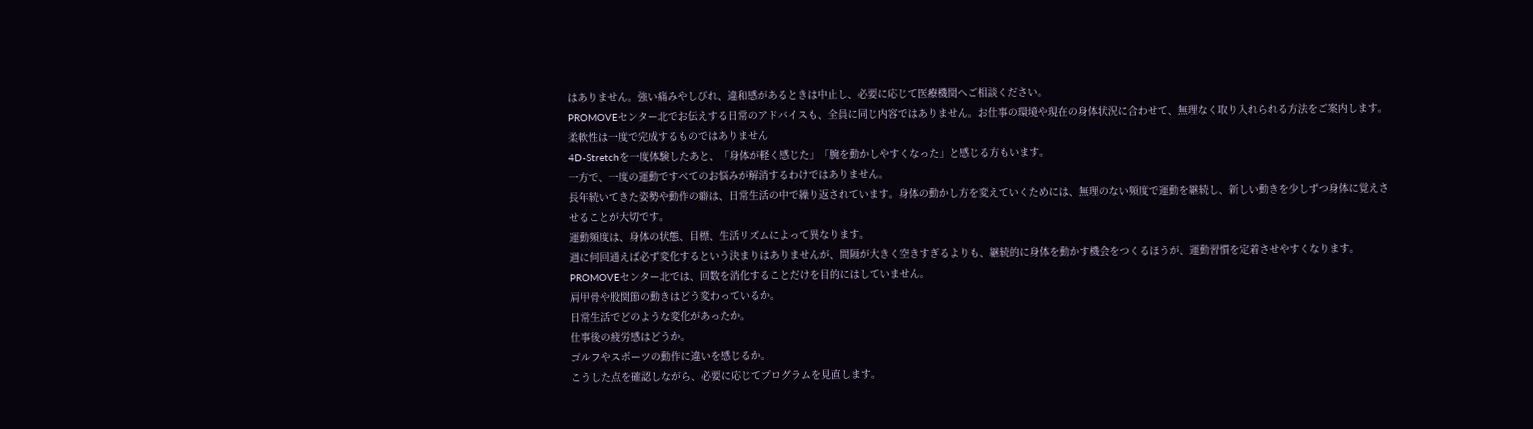はありません。強い痛みやしびれ、違和感があるときは中止し、必要に応じて医療機関へご相談ください。
PROMOVEセンター北でお伝えする日常のアドバイスも、全員に同じ内容ではありません。お仕事の環境や現在の身体状況に合わせて、無理なく取り入れられる方法をご案内します。
柔軟性は一度で完成するものではありません
4D-Stretchを一度体験したあと、「身体が軽く感じた」「腕を動かしやすくなった」と感じる方もいます。
一方で、一度の運動ですべてのお悩みが解消するわけではありません。
長年続いてきた姿勢や動作の癖は、日常生活の中で繰り返されています。身体の動かし方を変えていくためには、無理のない頻度で運動を継続し、新しい動きを少しずつ身体に覚えさせることが大切です。
運動頻度は、身体の状態、目標、生活リズムによって異なります。
週に何回通えば必ず変化するという決まりはありませんが、間隔が大きく空きすぎるよりも、継続的に身体を動かす機会をつくるほうが、運動習慣を定着させやすくなります。
PROMOVEセンター北では、回数を消化することだけを目的にはしていません。
肩甲骨や股関節の動きはどう変わっているか。
日常生活でどのような変化があったか。
仕事後の疲労感はどうか。
ゴルフやスポーツの動作に違いを感じるか。
こうした点を確認しながら、必要に応じてプログラムを見直します。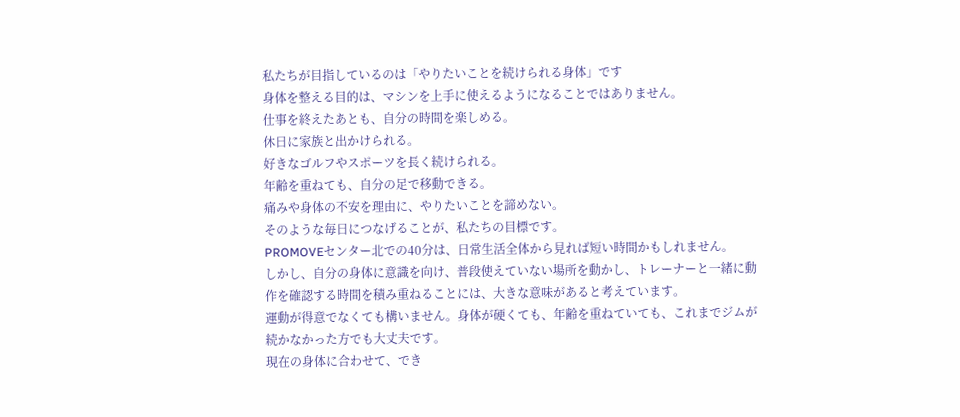私たちが目指しているのは「やりたいことを続けられる身体」です
身体を整える目的は、マシンを上手に使えるようになることではありません。
仕事を終えたあとも、自分の時間を楽しめる。
休日に家族と出かけられる。
好きなゴルフやスポーツを長く続けられる。
年齢を重ねても、自分の足で移動できる。
痛みや身体の不安を理由に、やりたいことを諦めない。
そのような毎日につなげることが、私たちの目標です。
PROMOVEセンター北での40分は、日常生活全体から見れば短い時間かもしれません。
しかし、自分の身体に意識を向け、普段使えていない場所を動かし、トレーナーと一緒に動作を確認する時間を積み重ねることには、大きな意味があると考えています。
運動が得意でなくても構いません。身体が硬くても、年齢を重ねていても、これまでジムが続かなかった方でも大丈夫です。
現在の身体に合わせて、でき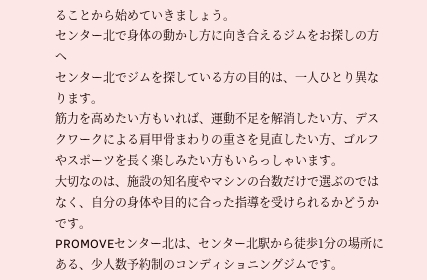ることから始めていきましょう。
センター北で身体の動かし方に向き合えるジムをお探しの方へ
センター北でジムを探している方の目的は、一人ひとり異なります。
筋力を高めたい方もいれば、運動不足を解消したい方、デスクワークによる肩甲骨まわりの重さを見直したい方、ゴルフやスポーツを長く楽しみたい方もいらっしゃいます。
大切なのは、施設の知名度やマシンの台数だけで選ぶのではなく、自分の身体や目的に合った指導を受けられるかどうかです。
PROMOVEセンター北は、センター北駅から徒歩1分の場所にある、少人数予約制のコンディショニングジムです。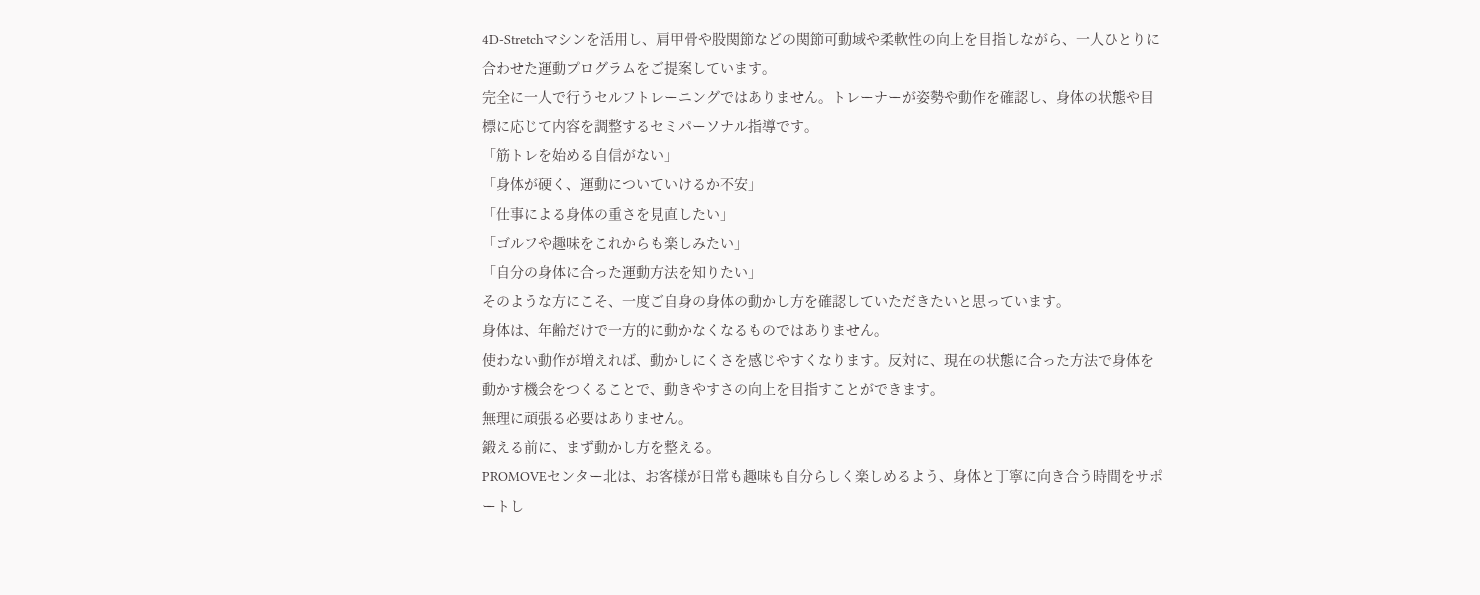4D-Stretchマシンを活用し、肩甲骨や股関節などの関節可動域や柔軟性の向上を目指しながら、一人ひとりに合わせた運動プログラムをご提案しています。
完全に一人で行うセルフトレーニングではありません。トレーナーが姿勢や動作を確認し、身体の状態や目標に応じて内容を調整するセミパーソナル指導です。
「筋トレを始める自信がない」
「身体が硬く、運動についていけるか不安」
「仕事による身体の重さを見直したい」
「ゴルフや趣味をこれからも楽しみたい」
「自分の身体に合った運動方法を知りたい」
そのような方にこそ、一度ご自身の身体の動かし方を確認していただきたいと思っています。
身体は、年齢だけで一方的に動かなくなるものではありません。
使わない動作が増えれば、動かしにくさを感じやすくなります。反対に、現在の状態に合った方法で身体を動かす機会をつくることで、動きやすさの向上を目指すことができます。
無理に頑張る必要はありません。
鍛える前に、まず動かし方を整える。
PROMOVEセンター北は、お客様が日常も趣味も自分らしく楽しめるよう、身体と丁寧に向き合う時間をサポートし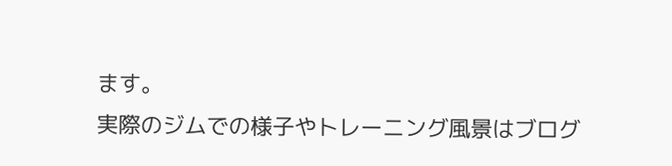ます。
実際のジムでの様子やトレーニング風景はブログ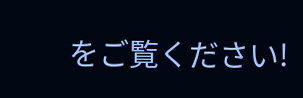をご覧ください!